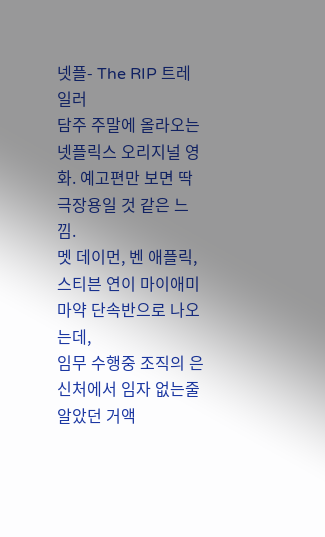넷플- The RIP 트레일러
담주 주말에 올라오는 넷플릭스 오리지널 영화. 예고편만 보면 딱 극장용일 것 같은 느낌.
멧 데이먼, 벤 애플릭, 스티븐 연이 마이애미 마약 단속반으로 나오는데,
임무 수행중 조직의 은신처에서 임자 없는줄 알았던 거액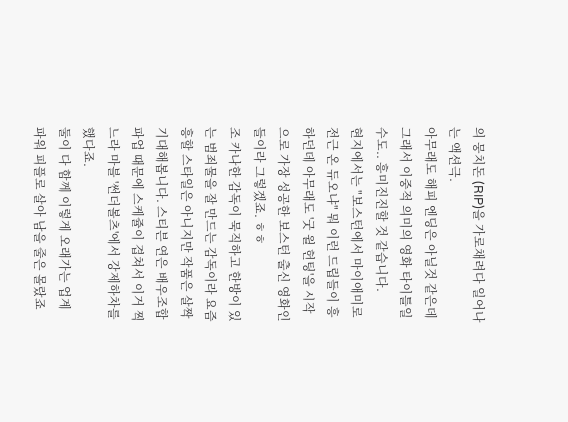의 뭉치돈 (RIP)을 가로채려다 일어나는 액션극.
아무래도 해피 엔딩은 아닐것 같은데 그래서 이중적 의미의 영화 타이틀일 수도.. 흥미진진할 것 같습니다.
현지에서는 "보스턴에서 마이애미로 전근 온 듀오냐" 뭐 이런 드립들이 흥하던데 아무래도 '굿 윌 헌팅'을 시작으로 가장 성공한 보스턴 출신 영화인들이라 그렇겠죠. ㅎㅎ
조 카나한 감독이 묵직하고 한방이 있는 범죄물을 잘 만드는 감독이라 요즘 흥할 스타일은 아니지만 작품은 살짝 기대해봅니다. 스티븐 연은 배우조합 파업 때문에 스케쥴이 겹쳐서 이거 찍느라 마블 '썬더볼츠'에서 강제하차를 했다죠.
둘이 다 함께 이렇게 오래가는 업계 파워 피플로 살아 남을 줄은 몰랐죠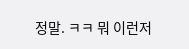정말. ㅋㅋ 뭐 이런저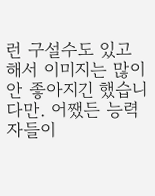런 구설수도 있고 해서 이미지는 많이 안 좋아지긴 했습니다만. 어쨌든 능력자들이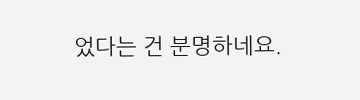었다는 건 분명하네요.